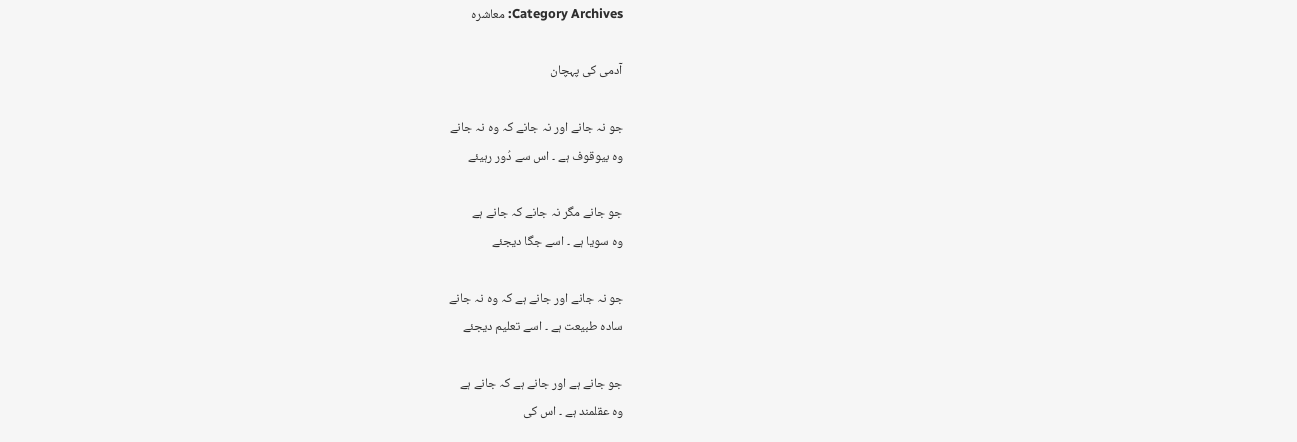Category Archives: معاشرہ

آدمی کی پہچان

جو نہ جانے اور نہ جانے کہ وہ نہ جانے
وہ بيوقوف ہے ۔ اس سے دُور رہيئے

جو جانے مگر نہ جانے کہ جانے ہے
وہ سويا ہے ۔ اسے جگا ديجئے

جو نہ جانے اور جانے ہے کہ وہ نہ جانے
سادہ طبيعت ہے ۔ اسے تعليم ديجئے

جو جانے ہے اور جانے ہے کہ جانے ہے
وہ عقلمند ہے ۔ اس کی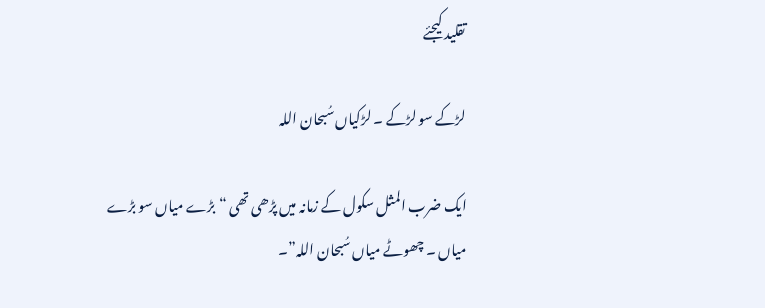تقليد کيجئے

لڑکے سو لڑکے ۔ لڑکياں سُبحان اللہ

ايک ضرب المثل سکول کے زمانہ ميں پڑھی تھی “بڑے مياں سو بڑے مياں ۔ چھوٹے مياں سُبحان اللہ”۔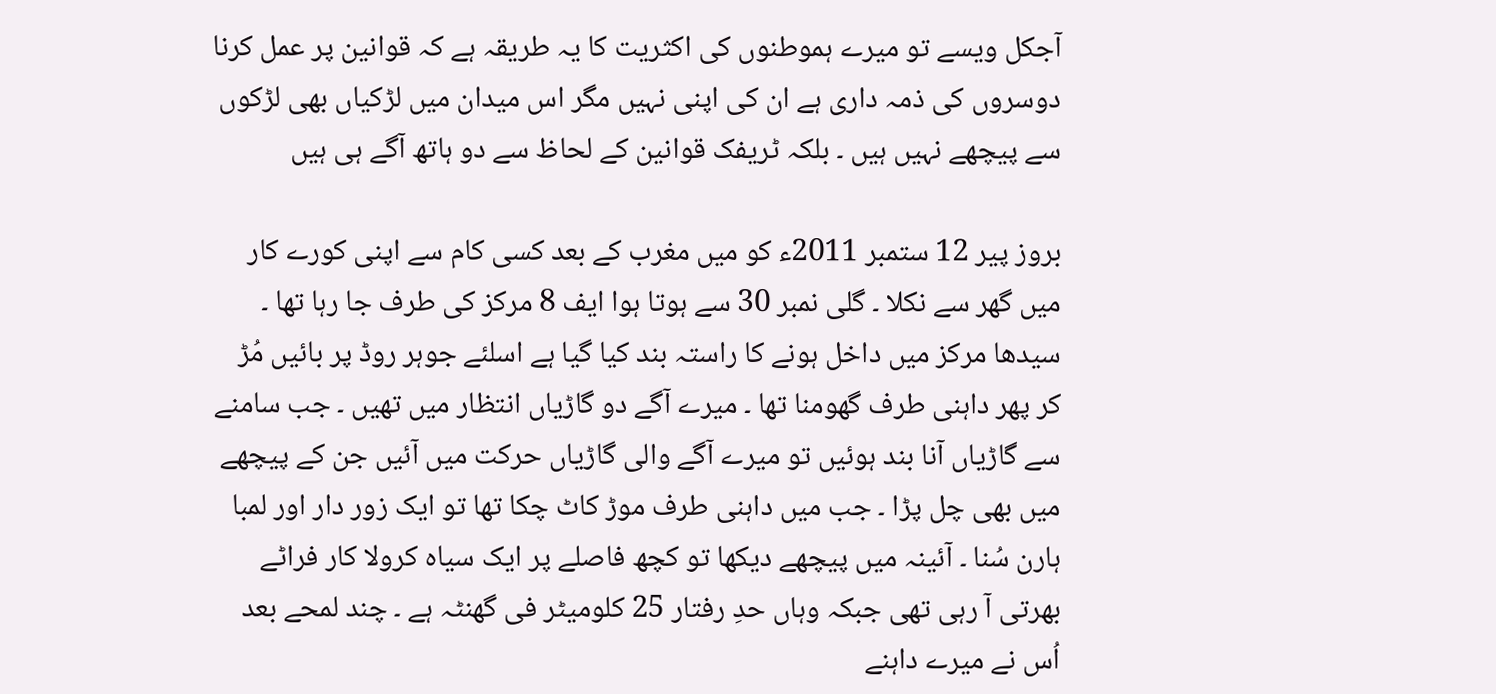آجکل ويسے تو ميرے ہموطنوں کی اکثريت کا يہ طريقہ ہے کہ قوانين پر عمل کرنا دوسروں کی ذمہ داری ہے ان کی اپنی نہيں مگر اس ميدان ميں لڑکياں بھی لڑکوں سے پيچھے نہيں ہيں ۔ بلکہ ٹريفک قوانين کے لحاظ سے دو ہاتھ آگے ہی ہيں

بروز پير 12 ستمبر 2011ء کو ميں مغرب کے بعد کسی کام سے اپنی کورے کار ميں گھر سے نکلا ۔ گلی نمبر 30 سے ہوتا ہوا ايف 8 مرکز کی طرف جا رہا تھا ۔ سيدھا مرکز ميں داخل ہونے کا راستہ بند کيا گيا ہے اسلئے جوہر روڈ پر بائيں مُڑ کر پھر داہنی طرف گھومنا تھا ۔ ميرے آگے دو گاڑياں انتظار ميں تھيں ۔ جب سامنے سے گاڑياں آنا بند ہوئيں تو ميرے آگے والی گاڑياں حرکت ميں آئيں جن کے پيچھے ميں بھی چل پڑا ۔ جب ميں داہنی طرف موڑ کاٹ چکا تھا تو ايک زور دار اور لمبا ہارن سُنا ۔ آئينہ ميں پيچھے ديکھا تو کچھ فاصلے پر ايک سياہ کرولا کار فراٹے بھرتی آ رہی تھی جبکہ وہاں حدِ رفتار 25 کلوميٹر فی گھنٹہ ہے ۔ چند لمحے بعد اُس نے ميرے داہنے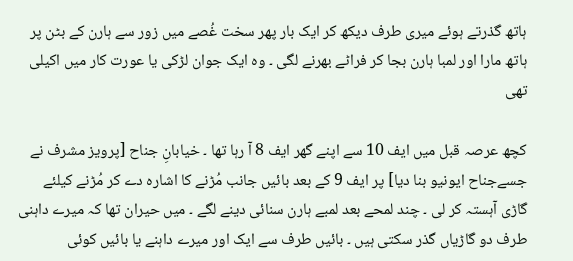ہاتھ گذرتے ہوئے ميری طرف ديکھ کر ايک بار پھر سخت غُصے ميں زور سے ہارن کے بٹن پر ہاتھ مارا اور لمبا ہارن بجا کر فراٹے بھرنے لگی ۔ وہ ايک جوان لڑکی يا عورت کار ميں اکيلی تھی

کچھ عرصہ قبل ميں ايف 10 سے اپنے گھر ايف 8 آ رہا تھا ۔ خيابانِ جناح [پرويز مشرف نے جسےجناح ايونيو بنا ديا] پر ايف 9 کے بعد بائيں جانب مُڑنے کا اشارہ دے کر مُڑنے کيلئے گاڑی آہستہ کر لی ۔ چند لمحے بعد لمبے ہارن سنائی دينے لگے ۔ ميں حيران تھا کہ ميرے داہنی طرف دو گاڑياں گذر سکتی ہيں ۔ بائيں طرف سے ايک اور ميرے داہنے يا بائيں کوئی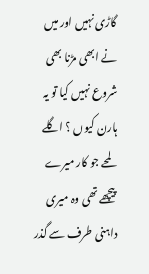گاڑی نہيں اور ميں نے ابھی مڑنا بھی شروع نہيں کيا تو يہ ہارن کيوں ؟ اگلے لمحے جو کار ميرے پيچھے تھی وہ ميری داہنی طرف سے گذر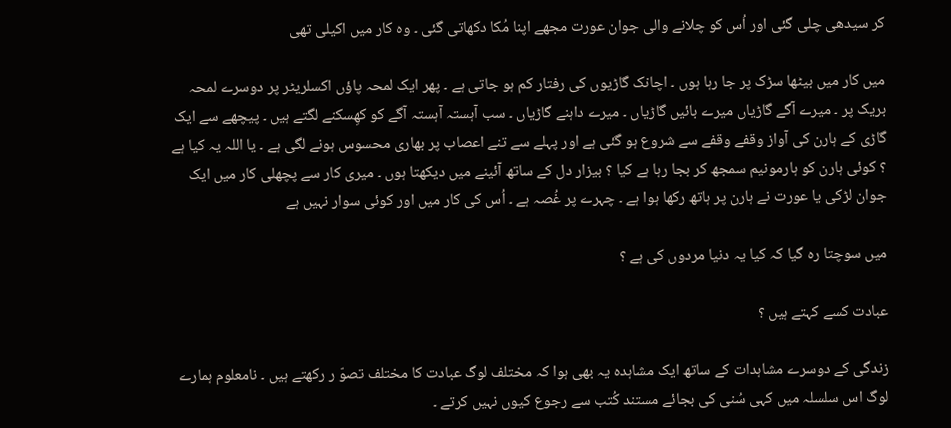کر سيدھی چلی گئی اور اُس کو چلانے والی جوان عورت مجھے اپنا مُکا دکھاتی گئی ۔ وہ کار ميں اکيلی تھی

ميں کار ميں بيٹھا سڑک پر جا رہا ہوں ۔ اچانک گاڑيوں کی رفتار کم ہو جاتی ہے ۔ پھر ايک لمحہ پاؤں اکسلريٹر پر دوسرے لمحہ بريک پر ۔ ميرے آگے گاڑياں ميرے بائيں گاڑياں ۔ ميرے داہنے گاڑياں ۔ سب آہستہ آہستہ آگے کو کھِسکنے لگتے ہيں ۔ پيچھے سے ايک گاڑی کے ہارن کی آواز وقفے وقفے سے شروع ہو گئی ہے اور پہلے سے تنے اعصاب پر بھاری محسوس ہونے لگی ہے ۔ يا اللہ يہ کيا ہے ؟ کوئی ہارن کو ہارمونيم سمجھ کر بجا رہا ہے کيا ؟ بيزار دل کے ساتھ آئينے ميں ديکھتا ہوں ۔ ميری کار سے پچھلی کار ميں ايک جوان لڑکی يا عورت نے ہارن پر ہاتھ رکھا ہوا ہے ۔ چہرے پر غُصہ ہے ۔ اُس کی کار ميں اور کوئی سوار نہيں ہے

ميں سوچتا رہ گيا کہ کيا يہ دنيا مردوں کی ہے ؟

عبادت کسے کہتے ہيں ؟

زندگی کے دوسرے مشاہدات کے ساتھ ايک مشاہدہ يہ بھی ہوا کہ مختلف لوگ عبادت کا مختلف تصوّ ر رکھتے ہيں ۔ نامعلوم ہمارے لوگ اس سلسلہ ميں کہی سُنی کی بجائے مستند کُتب سے رجوع کيوں نہيں کرتے ۔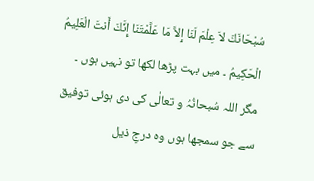سُبْحَانَكَ لاَ عِلْمَ لَنَا إِلاَّ مَا عَلَّمْتَنَا إِنَّكَ أَنتَ الْعَلِيمُ الْحَكِيمُ ۔ ميں بہت پڑھا لکھا تو نہيں ہوں ۔ مگر اللہ سُبحانُہُ و تعالٰی کی دی ہوئی توفيق سے جو سمجھا ہوں وہ درجِ ذيل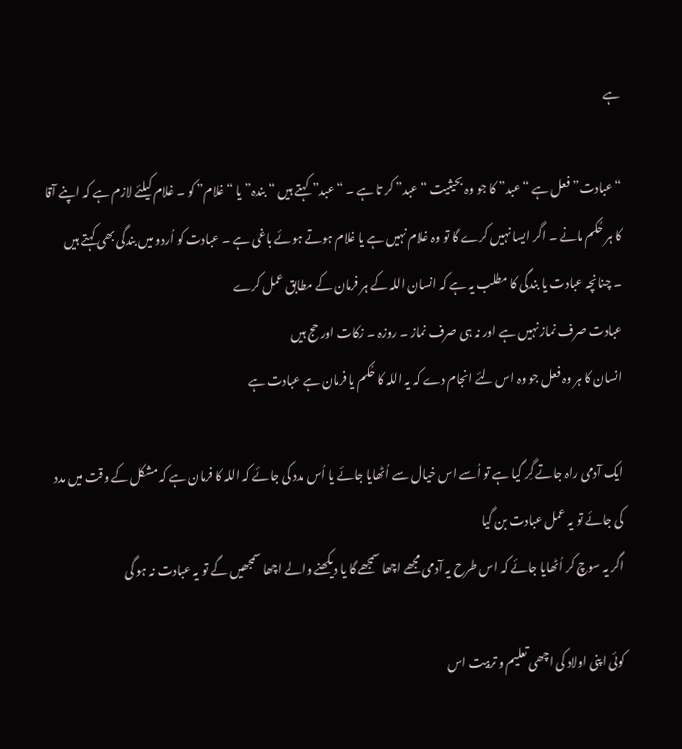ہے

“عبادت” فعل ہے “عبد” کا جو وہ بحيثيت “عبد” کر تا ہے ۔ “عبد” کہتے ہيں “بندہ” يا “غلام” کو ۔ غلام کيلئے لازم ہے کہ اپنے آقا کا ہر حُکم مانے ۔ اگر ايسا نہيں کرے گا تو وہ غلام نہيں ہے يا غلام ہوتے ہوئے باغی ہے ۔ عبادت کو اُردو ميں بندگی بھی کہتے ہيں ۔ چنانچہ عبادت يا بندگی کا مطلب يہ ہے کہ انسان اللہ کے ہر فرمان کے مطابق عمل کرے
عبادت صرف نماز نہيں ہے اور نہ ہی صرف نماز ۔ روزہ ۔ زکات اور حج ہيں
انسان کا ہر وہ فعل جو وہ اس لئے انجام دے کہ يہ اللہ کا حُکم يا فرمان ہے عبادت ہے

ايک آدمی راہ جاتے گِر گيا ہے تو اُسے اس خيال سے اُٹھايا جائے يا اُس مدد کی جائے کہ اللہ کا فرمان ہے کہ مشکل کے وقت ميں مدد کی جائے تو يہ عمل عبادت بن گيا
اگر يہ سوچ کر اُٹھايا جائے کہ اس طرح يہ آدمی مجھے اچھا سمجھے گا يا ديکھنے والے اچھا سمجھيں گے تو يہ عبادت نہ ہو گی

کوئی اپنی اولاد کی اچھی تعليم و تربيت اس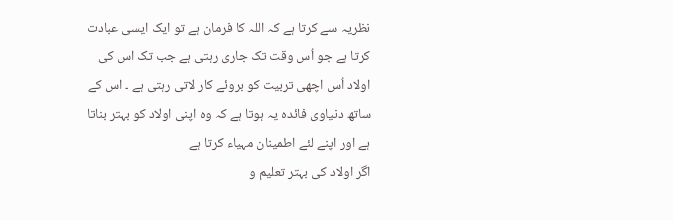نظريہ سے کرتا ہے کہ اللہ کا فرمان ہے تو ايک ايسی عبادت کرتا ہے جو اُس وقت تک جاری رہتی ہے جب تک اس کی اولاد اُس اچھی تربيت کو بروئے کار لاتی رہتی ہے ۔ اس کے ساتھ دنياوی فائدہ يہ ہوتا ہے کہ وہ اپنی اولاد کو بہتر بناتا ہے اور اپنے لئے اطمينان مہياء کرتا ہے
اگر اولاد کی بہتر تعليم و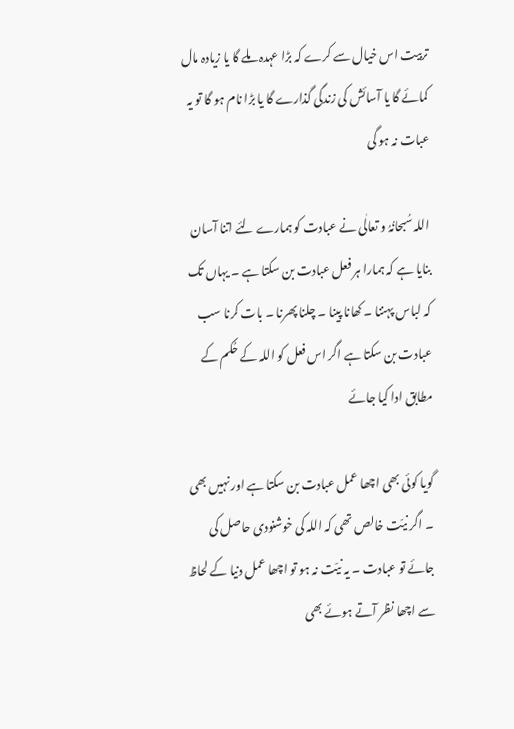تربيت اس خيال سے کرے کہ بڑا عہدہ ملے گا يا زيادہ مال کمائے گا يا آسائش کی زندگی گذارے گا يا بڑا نام ہو گا تو يہ عبات نہ ہو گی

اللہ سُبحانُہُ و تعالٰی نے عبادت کو ہمارے لئے اتنا آسان بنايا ہے کہ ہمارا ہر فعل عبادت بن سکتا ہے ۔ يہاں تک کہ لباس پہننا ۔ کھانا پينا ۔ چلنا پھرنا ۔ بات کرنا سب عبادت بن سکتا ہے اگر اس فعل کو اللہ کے حُکم کے مطابق ادا کيا جائے

گويا کوئی بھی اچھا عمل عبادت بن سکتا ہے اور نہيں بھی ۔ اگر نيّت خالص تھی کہ اللہ کی خوشنودی حاصل کی جائے تو عبادت ۔ يہ نيّت نہ ہو تو اچھا عمل دنيا کے لحاظ سے اچھا نظر آتے ہوئے بھی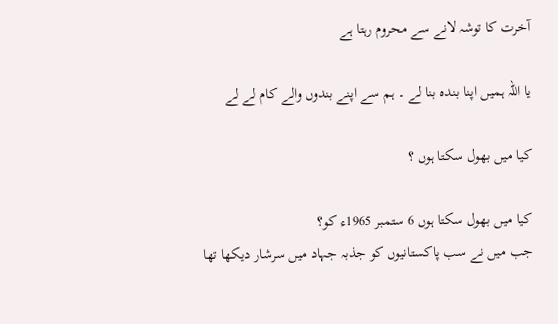آخرت کا توشہ لانے سے محروم رہتا ہے

يا اللہ ہميں اپنا بندہ بنا لے ۔ ہم سے اپنے بندوں والے کام لے لے

کيا ميں بھول سکتا ہوں ؟

کيا ميں بھول سکتا ہوں 6 ستمبر 1965ء کو؟
جب ميں نے سب پاکستانيوں کو جذبہ جہاد ميں سرشار ديکھا تھا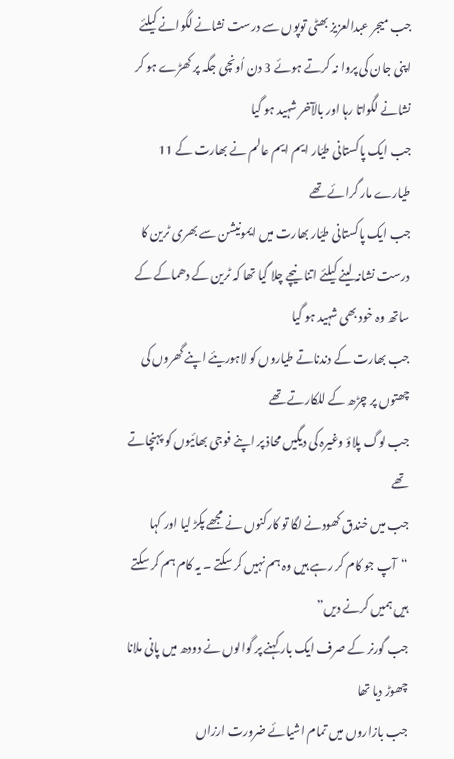جب ميجر عبدالعزيز بھٹی توپوں سے درست نشانے لگوانے کيلئے اپنی جان کی پروا نہ کرتے ہوئے 3 دن اُونچی جگہ پر کھڑے ہو کر نشانے لگواتا رہا اور بالآخر شہيد ہو گيا
جب ايک پاکستانی طيّار ايم ايم عالم نے بھارت کے 11 طيارے مار گرائے تھے
جب ايک پاکستانی طيّار بھارت ميں ايمونيشن سے بھری ٹرين کا درست نشانہ لينے کيلئے اتنا نيچے چلا گيا تھا کہ ٹرين کے دھماکے کے ساتھ وہ خود بھی شہيد ہو گيا
جب بھارت کے دندناتے طياروں کو لاہوريئے اپنے گھروں کی چھتوں پر چڑھ کے للکارتے تھے
جب لوگ پلاؤ وغيرہ کی ديگيں محاذ پر اپنے فوجی بھائيوں کو پہنچاتے تھے
جب ميں خندق کھودنے لگا تو کارکنوں نے مجھے پکڑ ليا اور کہا “آپ جو کام کر رہے ہيں وہ ہم نہيں کر سکتے ۔ يہ کام ہم کر سکتے ہيں ہميں کرنے ديں”
جب گورنر کے صرف ايک بار کہنے پر گوالوں نے دودھ ميں پانی ملانا چھوڑ ديا تھا
جب بازاروں ميں تمام اشيائے ضرورت ارزاں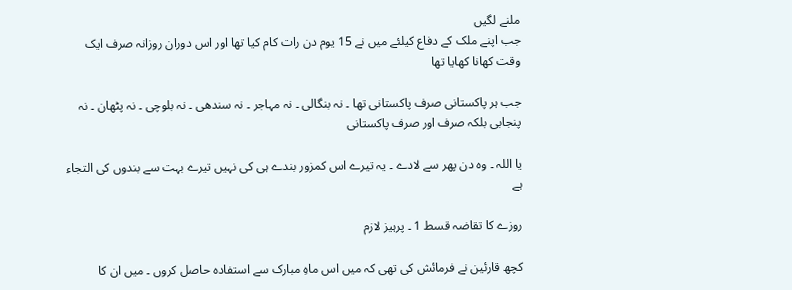ملنے لگيں
جب اپنے ملک کے دفاع کيلئے ميں نے 15 يوم دن رات کام کيا تھا اور اس دوران روزانہ صرف ايک وقت کھانا کھايا تھا

جب ہر پاکستانی صرف پاکستانی تھا ۔ نہ بنگالی ۔ نہ مہاجر ۔ نہ سندھی ۔ نہ بلوچی ۔ نہ پٹھان ۔ نہ پنجابی بلکہ صرف اور صرف پاکستانی

يا اللہ ۔ وہ دن پھر سے لادے ۔ يہ تيرے اس کمزور بندے ہی کی نہيں تيرے بہت سے بندوں کی التجاء ہے

روزے کا تقاضہ قسط 1 ۔ پرہيز لازم

کچھ قارئين نے فرمائش کی تھی کہ ميں اس ماہِ مبارک سے استفادہ حاصل کروں ۔ ميں ان کا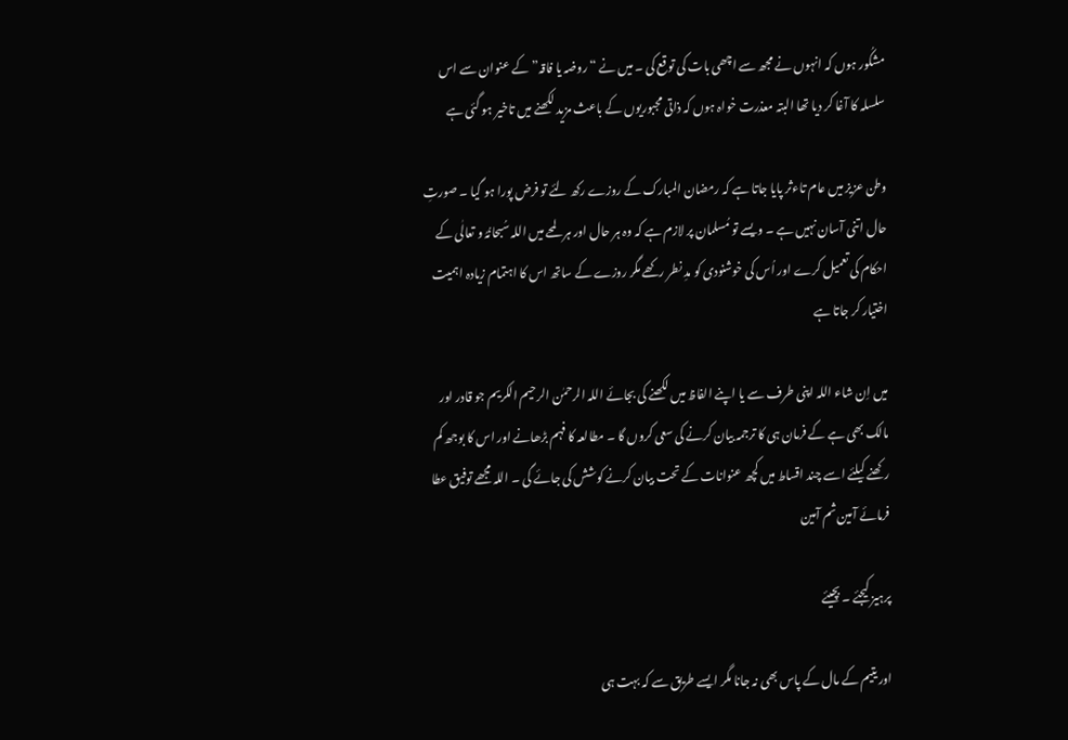مشکُور ہوں کہ انہوں نے مجھ سے اچھی بات کی توقع کی ۔ ميں نے “روضہ يا فاقہ” کے عنوان سے اس سلسلہ کا آغا کر ديا تھا البتہ معذرت خواہ ہوں کہ ذاتی مجبوريوں کے باعث مزيد لکھنے ميں تاخير ہو گئی ہے

وطن عزيز ميں عام تاءثر پايا جاتا ہے کہ رمضان المبارک کے روزے رکھ لئے تو فرض پورا ہو گيا ۔ صورتِ حال اتنی آسان نہيں ہے ۔ ويسے تو مُسلمان پر لازم ہے کہ وہ ہر حال اور ہر لمحے ميں اللہ سُبحانُہُ و تعالٰی کے احکام کی تعميل کرے اور اُس کی خوشنودی کو مدِ نطر رکھے مگر روزے کے ساتھ اس کا اہتمام زيادہ اہميت اختيار کر جاتا ہے

ميں اِن شاء اللہ اپنی طرف سے يا اپنے الفاظ ميں لکھنے کی بجائے اللہ الرحمٰن الرحيم الکريم جو قادر اور مالک بھی ہے کے فرمان ہی کا ترجمہ بيان کرنے کی سعی کروں گا ۔ مطالعہ کا فہم بڑھانے اور اس کا بوجھ کم رکھنے کيلئے اسے چند اقساط ميں کچھ عنوانات کے تحت بيان کرنے کوشش کی جائے گی ۔ اللہ مجھے توفيق عطا فرمائے آمين ثم آمين

پرہيز کيجئے ۔ بچيئے

اور یتیم کے مال کے پاس بھی نہ جانا مگر ایسے طریق سے کہ بہت ہی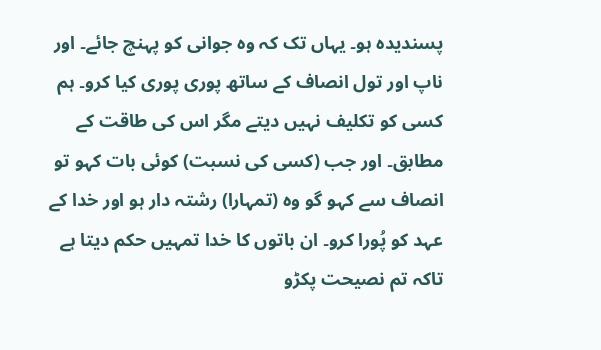پسندیدہ ہو۔ یہاں تک کہ وہ جوانی کو پہنچ جائے۔ اور ناپ اور تول انصاف کے ساتھ پوری پوری کیا کرو۔ ہم کسی کو تکلیف نہیں دیتے مگر اس کی طاقت کے مطابق۔ اور جب (کسی کی نسبت) کوئی بات کہو تو انصاف سے کہو گو وہ (تمہارا) رشتہ دار ہو اور خدا کے عہد کو پُورا کرو۔ ان باتوں کا خدا تمہیں حکم دیتا ہے تاکہ تم نصیحت پکڑو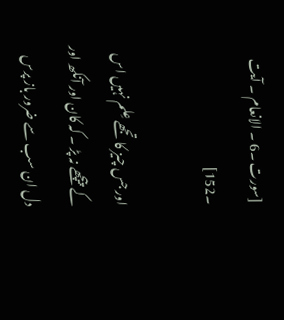[سورت ۔6 ۔ الانعام ۔ آيت ۔152]

اور جس چیز کا تجھے عِلم نہیں اس کے پیچھے نہ پڑ ۔ کہ کان اور آنکھ اور دل ان سب سے ضرور باز پرس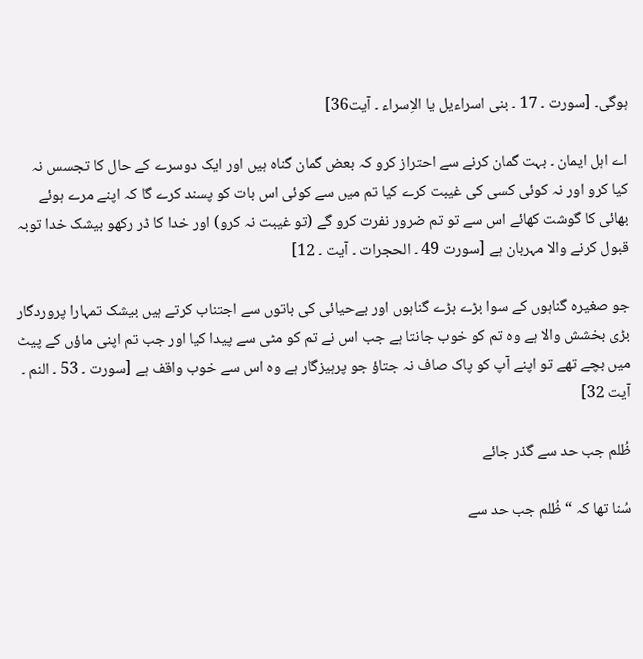ہوگی۔ [سورت ۔ 17 ۔ بنی اسراءيل يا الاِسراء ۔ آيت36]

اے اہل ایمان ۔ بہت گمان کرنے سے احتراز کرو کہ بعض گمان گناہ ہیں اور ایک دوسرے کے حال کا تجسس نہ کیا کرو اور نہ کوئی کسی کی غیبت کرے کیا تم میں سے کوئی اس بات کو پسند کرے گا کہ اپنے مرے ہوئے بھائی کا گوشت کھائے اس سے تو تم ضرور نفرت کرو گے (تو غیبت نہ کرو) اور خدا کا ڈر رکھو بیشک خدا توبہ قبول کرنے والا مہربان ہے [سورت 49 ۔ الحجرات ۔ آيت ۔ 12]

جو صغیرہ گناہوں کے سوا بڑے بڑے گناہوں اور بےحیائی کی باتوں سے اجتناب کرتے ہیں بیشک تمہارا پروردگار بڑی بخشش والا ہے وہ تم کو خوب جانتا ہے جب اس نے تم کو مٹی سے پیدا کیا اور جب تم اپنی ماؤں کے پیٹ میں بچے تھے تو اپنے آپ کو پاک صاف نہ جتاؤ جو پرہیزگار ہے وہ اس سے خوب واقف ہے [سورت ۔ 53 ۔ النم ۔ آيت 32]

ظُلم جب حد سے گذر جائے

سُنا تھا کہ “ظُلم جب حد سے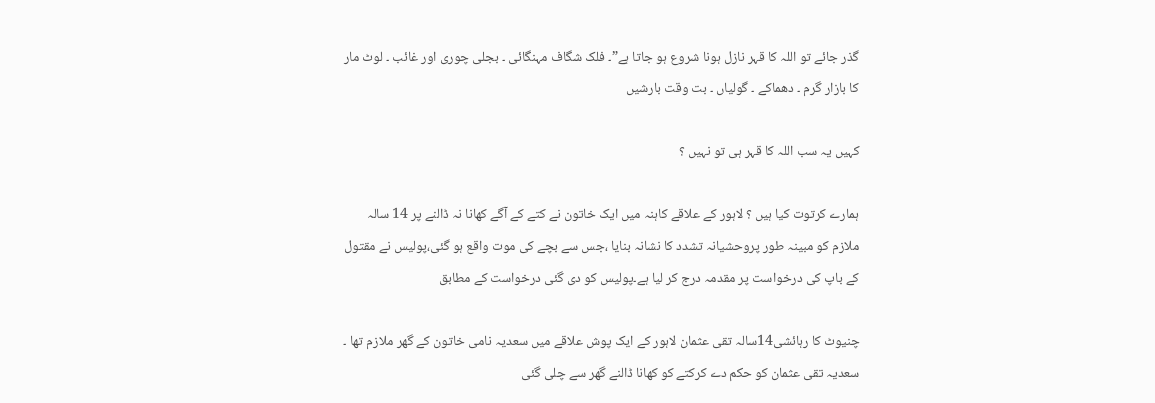گذر جائے تو اللہ کا قہر نازل ہونا شروع ہو جاتا ہے”۔ فلک شگاف مہنگائی ۔ بجلی چوری اور غائب ۔ لوٹ مار کا بازار گرم ۔ دھماکے ۔ گولياں ۔ بت وقت بارشيں

کہيں يہ سب اللہ کا قہر ہی تو نہيں ؟

ہمارے کرتوت کيا ہيں ؟ لاہور کے علاقے کاہنہ میں ایک خاتون نے کتے کے آگے کھانا نہ ڈالنے پر 14 سالہ ملازم کو مبینہ طور پروحشیانہ تشدد کا نشانہ بنایا ،جس سے بچے کی موت واقع ہو گئی،پولیس نے مقتول کے باپ کی درخواست پر مقدمہ درج کر لیا ہے۔پولیس کو دی گئی درخواست کے مطابق

چنیوٹ کا رہائشی14سالہ تقی عثمان لاہور کے ایک پوش علاقے میں سعدیہ نامی خاتون کے گھر ملازم تھا ۔ سعدیہ تقی عثمان کو حکم دے کرکتے کو کھانا ڈالنے گھر سے چلی گئی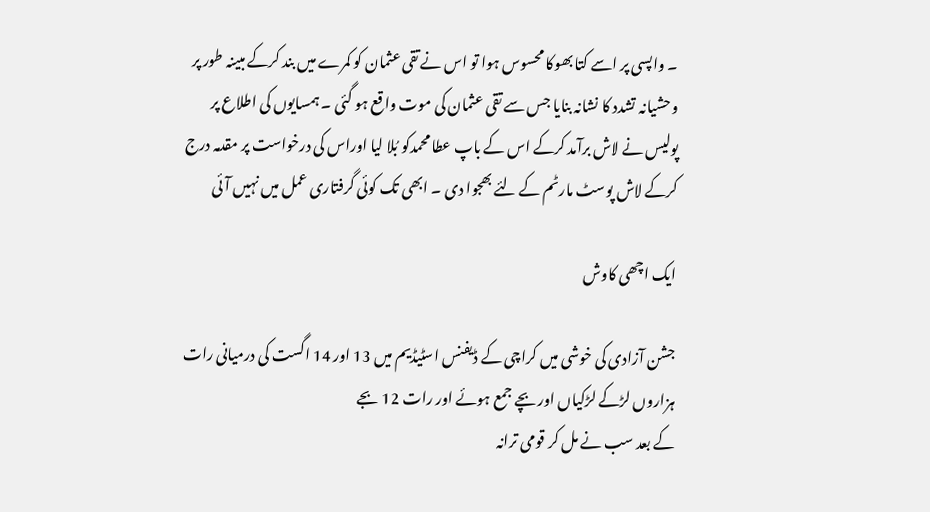۔ واپسی پر اسے کتا بھوکا محسوس ہوا تو اس نے تقی عثمان کو کمرے میں بند کرکے مبینہ طور پر وحشیانہ تشدد کا نشانہ بنایا جس سے تقی عثمان کی موت واقع ہو گئی ۔ ہمسایوں کی اطلاع پر پولیس نے لاش برآمد کرکے اس کے باپ عطا محمدکو بُلا لیا اوراس کی درخواست پر مقدمہ درج کرکے لاش پوسٹ مارٹم کے لئے بھجوا دی ۔ ابھی تک کوئی گرفتاری عمل میں نہیں آئی

ايک اچھی کاوش

جشن آزادی کی خوشی میں کراچی کے ڈیفنس اسٹیڈیم میں 13 اور 14 اگست کی درميانی رات ہزاروں لڑکے لڑکياں اور بچے جمع ہوئے اور رات 12 بجے
کے بعد سب نے مل کر قومی ترانہ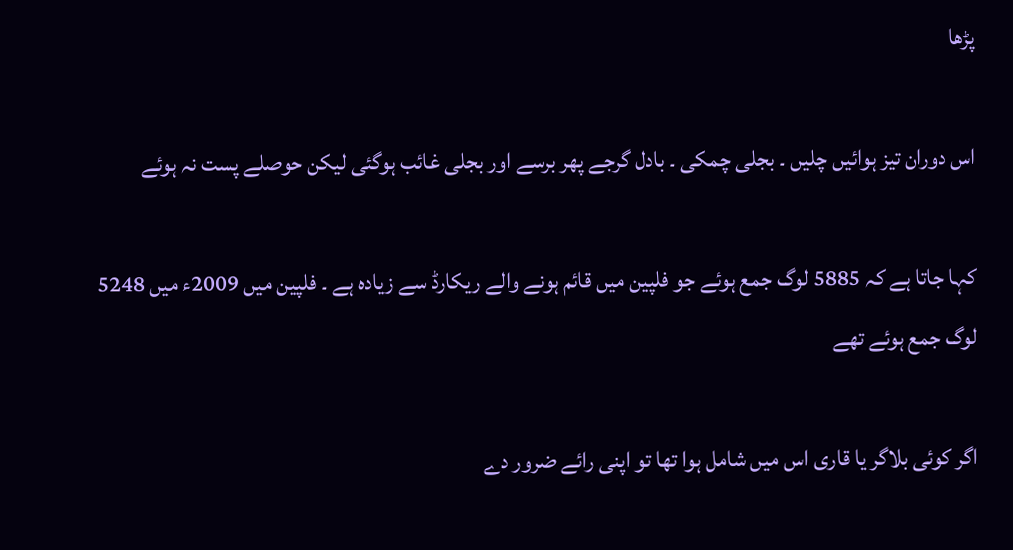پڑھا

اس دوران تیز ہوائیں چلیں ۔ بجلی چمکی ۔ بادل گرجے پھر برسے اور بجلی غائب ہوگئی لیکن حوصلے پست نہ ہوئے

کہا جاتا ہے کہ 5885 لوگ جمع ہوئے جو فلپين ميں قائم ہونے والے ريکارڈ سے زيادہ ہے ۔ فلپين ميں 2009ء ميں 5248 لوگ جمع ہوئے تھے

اگر کوئی بلاگر يا قاری اس ميں شامل ہوا تھا تو اپنی رائے ضرور دے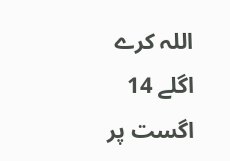اللہ کرے اگلے 14 اگست پر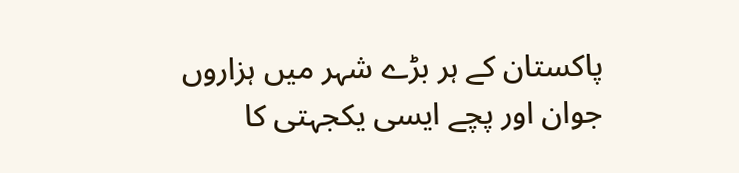پاکستان کے ہر بڑے شہر ميں ہزاروں جوان اور پچے ايسی يکجہتی کا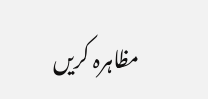مظاہرہ کريں